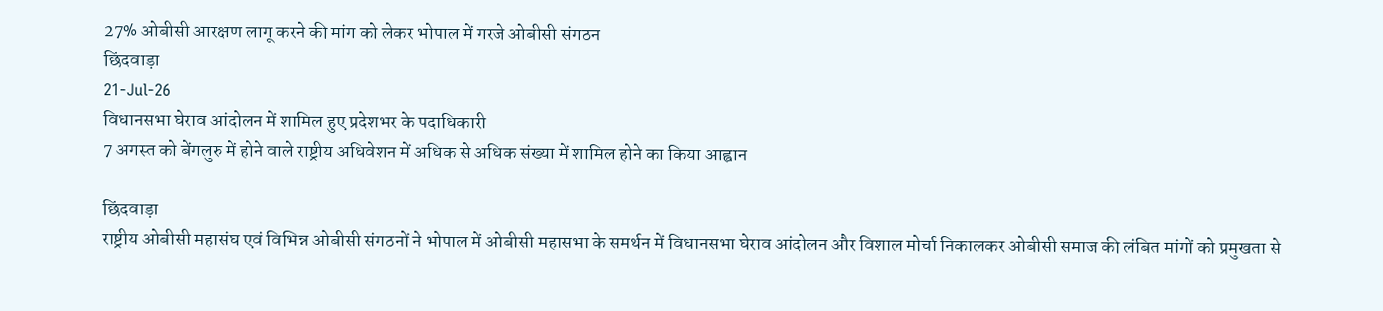27% ओबीसी आरक्षण लागू करने की मांग को लेकर भोपाल में गरजे ओबीसी संगठन
छिंदवाड़ा
21-Jul-26
विधानसभा घेराव आंदोलन में शामिल हुए प्रदेशभर के पदाधिकारी
7 अगस्त को बेंगलुरु में होने वाले राष्ट्रीय अधिवेशन में अधिक से अधिक संख्या में शामिल होने का किया आह्वान

छिंदवाड़ा
राष्ट्रीय ओबीसी महासंघ एवं विभिन्न ओबीसी संगठनों ने भोपाल में ओबीसी महासभा के समर्थन में विधानसभा घेराव आंदोलन और विशाल मोर्चा निकालकर ओबीसी समाज की लंबित मांगों को प्रमुखता से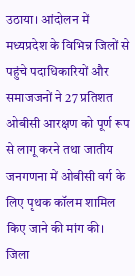उठाया। आंदोलन में मध्यप्रदेश के विभिन्न जिलों से पहुंचे पदाधिकारियों और समाजजनों ने 27 प्रतिशत ओबीसी आरक्षण को पूर्ण रूप से लागू करने तथा जातीय जनगणना में ओबीसी वर्ग के लिए पृथक कॉलम शामिल किए जाने की मांग की।
जिला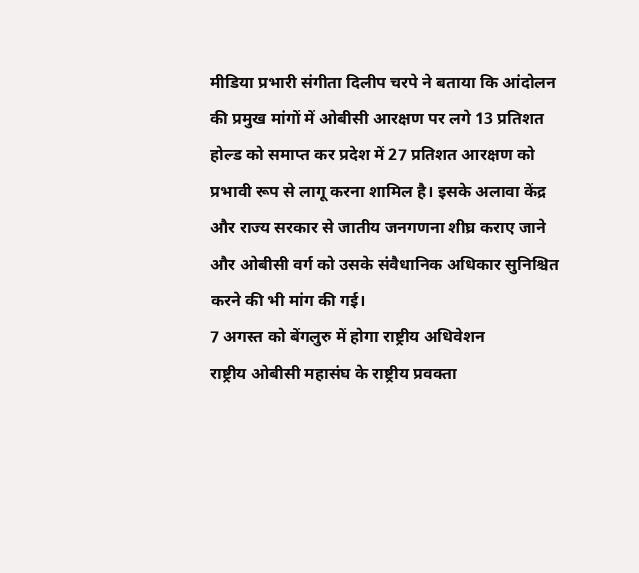मीडिया प्रभारी संगीता दिलीप चरपे ने बताया कि आंदोलन की प्रमुख मांगों में ओबीसी आरक्षण पर लगे 13 प्रतिशत होल्ड को समाप्त कर प्रदेश में 27 प्रतिशत आरक्षण को प्रभावी रूप से लागू करना शामिल है। इसके अलावा केंद्र और राज्य सरकार से जातीय जनगणना शीघ्र कराए जाने और ओबीसी वर्ग को उसके संवैधानिक अधिकार सुनिश्चित करने की भी मांग की गई।
7 अगस्त को बेंगलुरु में होगा राष्ट्रीय अधिवेशन
राष्ट्रीय ओबीसी महासंघ के राष्ट्रीय प्रवक्ता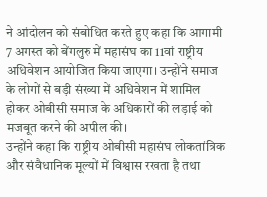ने आंदोलन को संबोधित करते हुए कहा कि आगामी 7 अगस्त को बेंगलुरु में महासंघ का 11वां राष्ट्रीय अधिवेशन आयोजित किया जाएगा। उन्होंने समाज के लोगों से बड़ी संख्या में अधिवेशन में शामिल होकर ओबीसी समाज के अधिकारों की लड़ाई को मजबूत करने की अपील की।
उन्होंने कहा कि राष्ट्रीय ओबीसी महासंघ लोकतांत्रिक और संवैधानिक मूल्यों में विश्वास रखता है तथा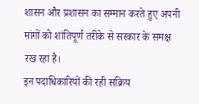शासन और प्रशासन का सम्मान करते हुए अपनी मांगों को शांतिपूर्ण तरीके से सरकार के समक्ष रख रहा है।
इन पदाधिकारियों की रही सक्रिय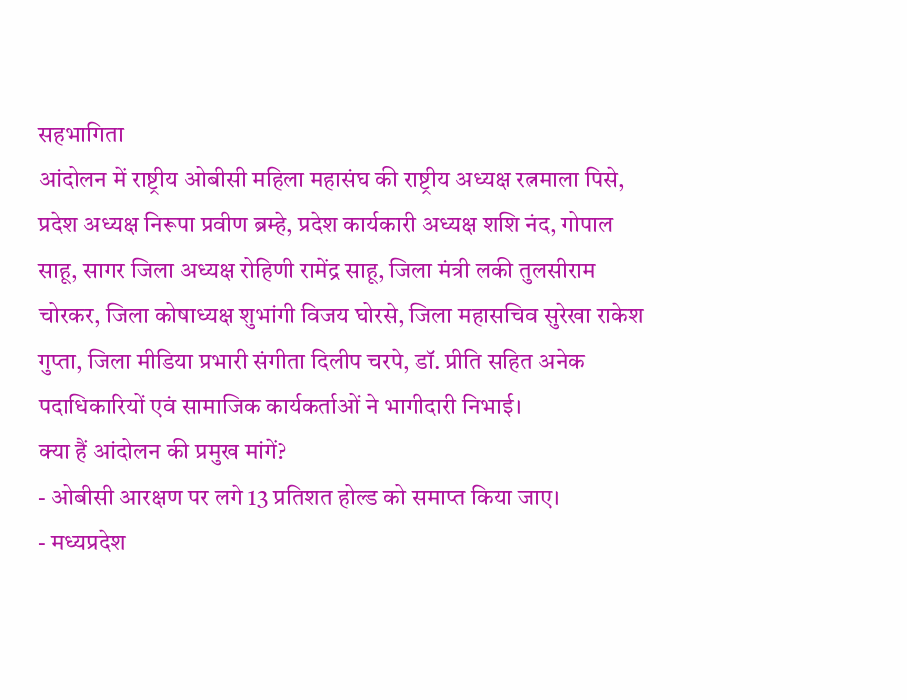सहभागिता
आंदोलन में राष्ट्रीय ओबीसी महिला महासंघ की राष्ट्रीय अध्यक्ष रत्नमाला पिसे, प्रदेश अध्यक्ष निरूपा प्रवीण ब्रम्हे, प्रदेश कार्यकारी अध्यक्ष शशि नंद, गोपाल साहू, सागर जिला अध्यक्ष रोहिणी रामेंद्र साहू, जिला मंत्री लकी तुलसीराम चोरकर, जिला कोषाध्यक्ष शुभांगी विजय घोरसे, जिला महासचिव सुरेखा राकेश गुप्ता, जिला मीडिया प्रभारी संगीता दिलीप चरपे, डॉ. प्रीति सहित अनेक पदाधिकारियों एवं सामाजिक कार्यकर्ताओं ने भागीदारी निभाई।
क्या हैं आंदोलन की प्रमुख मांगें?
- ओबीसी आरक्षण पर लगे 13 प्रतिशत होल्ड को समाप्त किया जाए।
- मध्यप्रदेश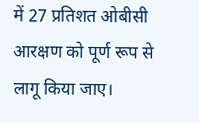में 27 प्रतिशत ओबीसी आरक्षण को पूर्ण रूप से लागू किया जाए।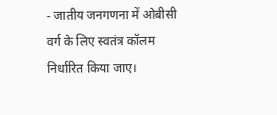- जातीय जनगणना में ओबीसी वर्ग के लिए स्वतंत्र कॉलम निर्धारित किया जाए।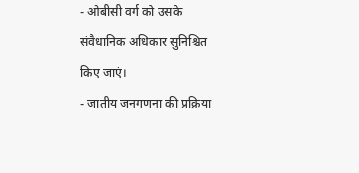- ओबीसी वर्ग को उसके संवैधानिक अधिकार सुनिश्चित किए जाएं।
- जातीय जनगणना की प्रक्रिया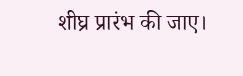शीघ्र प्रारंभ की जाए।